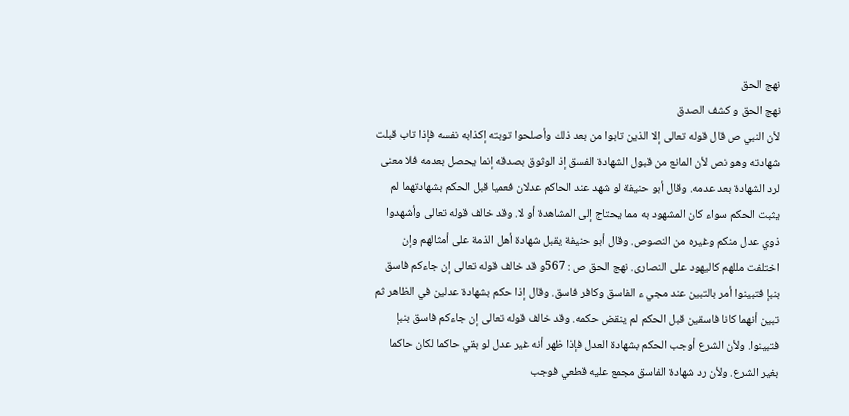نهج الحق
نهج الحق و كشف الصدق
لأن النبي ص قال قوله تعالى إلا الذين تابوا من بعد ذلك وأصلحوا توبته إكذابه نفسه فإذا تاب قبلت شهادته وهو نص لأن المانع من قبول الشهادة الفسق إذ الوثوق بصدقه إنما يحصل بعدمه فلا معنى لرد الشهادة بعد عدمه. وقال أبو حنيفة لو شهد عند الحاكم عدلان فعميا قبل الحكم بشهادتهما لم يثبت الحكم سواء كان المشهود به مما يحتاج إلى المشاهدة أو لا. وقد خالف قوله تعالى وأشهدوا ذوي عدل منكم وغيره من النصوص. وقال أبو حنيفة يقبل شهادة أهل الذمة على أمثالهم وإن اختلفت مللهم كاليهود على النصارى. نهج الحق ص : 567و قد خالف قوله تعالى إن جاءكم فاسق بنبإ فتبينوا أمر بالتبين عند مجي ء الفاسق وكافر فاسق. وقال إذا حكم بشهادة عدلين في الظاهر ثم تبين أنهما كانا فاسقين قبل الحكم لم ينقض حكمه. وقد خالف قوله تعالى إن جاءكم فاسق بنبإ فتبينوا. ولأن الشرع أوجب الحكم بشهادة العدل فإذا ظهر أنه غير عدل لو بقي حاكما لكان حاكما بغير الشرع. ولأن رد شهادة الفاسق مجمع عليه قطعي فوجب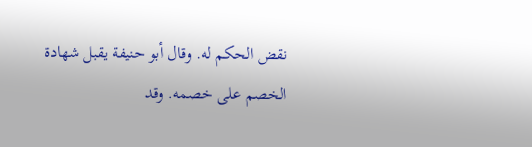نقض الحكم له. وقال أبو حنيفة يقبل شهادة الخصم على خصمه. وقد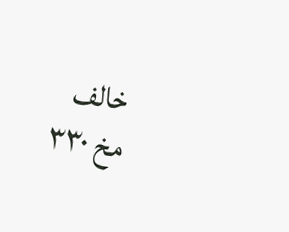خالف
مخ ۳۳۰